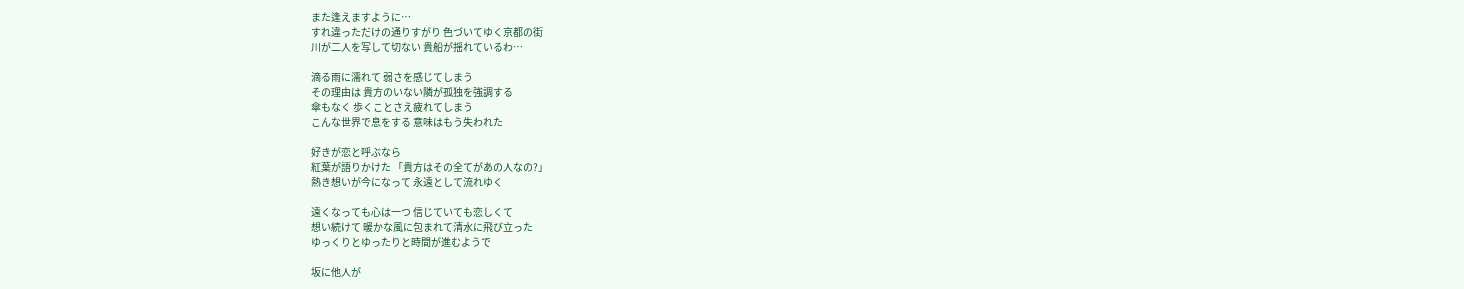また逢えますように…
すれ違っただけの通りすがり 色づいてゆく京都の街
川が二人を写して切ない 貴船が揺れているわ…

滴る雨に濡れて 弱さを感じてしまう
その理由は 貴方のいない隣が孤独を強調する
傘もなく 歩くことさえ疲れてしまう
こんな世界で息をする 意味はもう失われた

好きが恋と呼ぶなら
紅葉が語りかけた 「貴方はその全てがあの人なの?」
熱き想いが今になって 永遠として流れゆく

遠くなっても心は一つ 信じていても恋しくて
想い続けて 暖かな風に包まれて清水に飛び立った
ゆっくりとゆったりと時間が進むようで

坂に他人が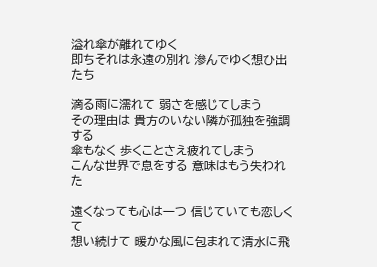溢れ傘が離れてゆく
即ちそれは永遠の別れ 滲んでゆく想ひ出たち

滴る雨に濡れて 弱さを感じてしまう
その理由は 貴方のいない隣が孤独を強調する
傘もなく 歩くことさえ疲れてしまう
こんな世界で息をする 意味はもう失われた

遠くなっても心は一つ 信じていても恋しくて
想い続けて 暖かな風に包まれて清水に飛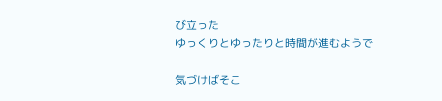び立った
ゆっくりとゆったりと時間が進むようで

気づけばそこ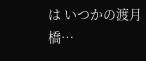は いつかの渡月橋…